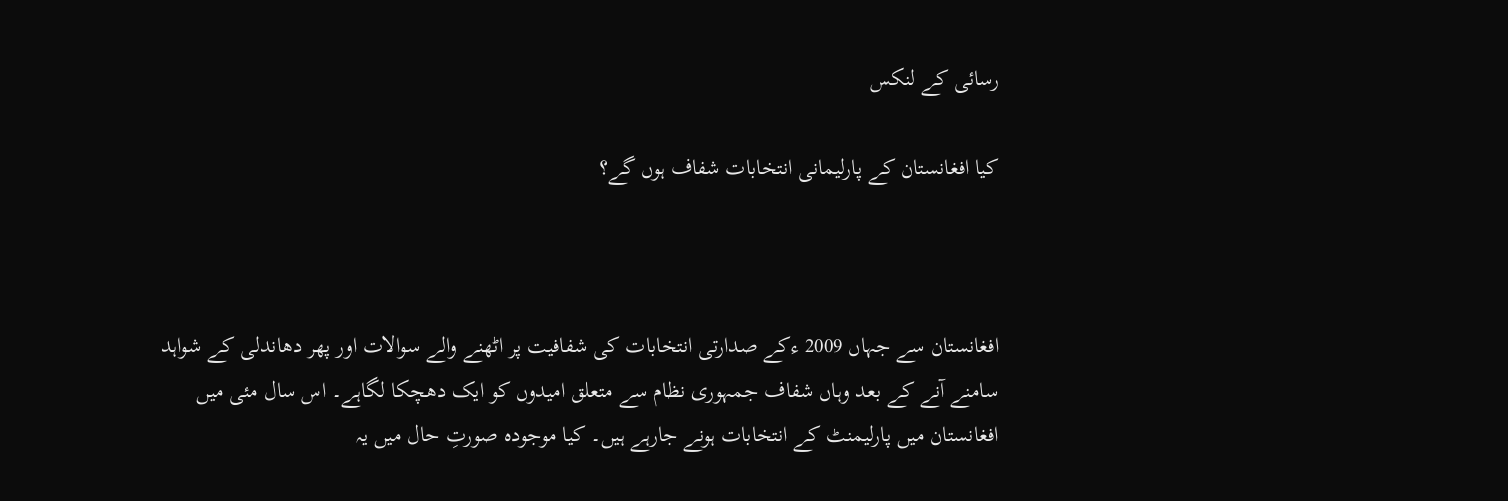رسائی کے لنکس

کیا افغانستان کے پارلیمانی انتخابات شفاف ہوں گے؟



افغانستان سے جہاں 2009 ءکے صدارتی انتخابات کی شفافیت پر اٹھنے والے سوالات اور پھر دھاندلی کے شواہد سامنے آنے کے بعد وہاں شفاف جمہوری نظام سے متعلق امیدوں کو ایک دھچکا لگاہے۔ اس سال مئی میں افغانستان میں پارلیمنٹ کے انتخابات ہونے جارہے ہیں۔ کیا موجودہ صورتِ حال میں یہ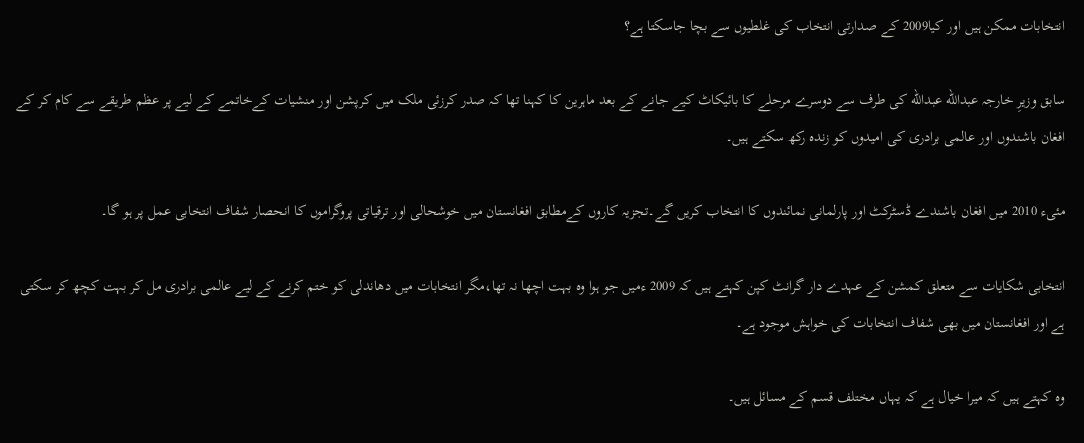انتخابات ممکن ہیں اور کیا2009 کے صدارتی انتخاب کی غلطیوں سے بچا جاسکتا ہے؟

سابق وزیرِ خارجہ عبدالله عبدالله کی طرف سے دوسرے مرحلے کا بائیکاٹ کیے جانے کے بعد ماہرین کا کہنا تھا کہ صدر کرزئی ملک میں کرپشن اور منشیات کےخاتمے کے لیے پر عظم طریقے سے کام کر کے افغان باشندوں اور عالمی برادری کی امیدوں کو زندہ رکھ سکتے ہیں۔

مئیء 2010 میں افغان باشندے ڈسٹرکٹ اور پارلمانی نمائندوں کا انتخاب کریں گے۔تجزیہ کاروں کےمطابق افغانستان میں خوشحالی اور ترقیاتی پروگراموں کا انحصار شفاف انتخابی عمل پر ہو گا۔

انتخابی شکایات سے متعلق کمشن کے عہدے دار گرانٹ کپن کہتے ہیں کہ 2009 ءمیں جو ہوا وہ بہت اچھا نہ تھا،مگر انتخابات میں دھاندلی کو ختم کرنے کے لیے عالمی برادری مل کر بہت کچھ کر سکتی ہے اور افغانستان میں بھی شفاف انتخابات کی خواہش موجود ہے۔

وہ کہتے ہیں کہ میرا خیال ہے کہ یہاں مختلف قسم کے مسائل ہیں۔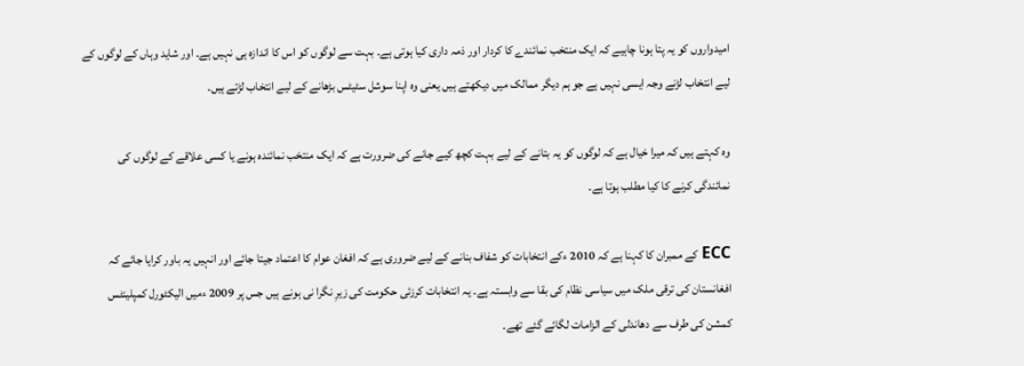امیدواروں کو یہ پتا ہونا چاہیے کہ ایک منتخب نمائندے کا کردار اور ذمہ داری کیا ہوتی ہے۔ بہت سے لوگوں کو اس کا اندازہ ہی نہیں ہے۔ اور شاید وہاں کے لوگوں کے لیے انتخاب لڑنے وجہ ایسی نہیں ہے جو ہم دیگر ممالک میں دیکھتے ہیں یعنی وہ اپنا سوشل سٹیٹس بڑھانے کے لیے انتخاب لڑتے ہیں۔

وہ کہتے ہیں کہ میرا خیال ہے کہ لوگوں کو یہ بتانے کے لیے بہت کچھ کیے جانے کی ضرورت ہے کہ ایک منتخب نمائندہ ہونے یا کسی علاقے کے لوگوں کی نمائندگی کرنے کا کیا مطلب ہوتا ہے۔

ECC کے ممبران کا کہنا ہے کہ 2010 ءکے انتخابات کو شفاف بنانے کے لیے ضروری ہے کہ افغان عوام کا اعتماد جیتا جائے اور انہیں یہ باور کرایا جائے کہ افغانستان کی ترقی ملک میں سیاسی نظام کی بقا سے وابستہ ہے۔ یہ انتخابات کرزئی حکومت کی زیرِ نگرا نی ہونے ہیں جس پر 2009 ءمیں الیکٹورل کمپلینٹس کمشن کی طرف سے دھاندلی کے الزامات لگائے گئے تھے۔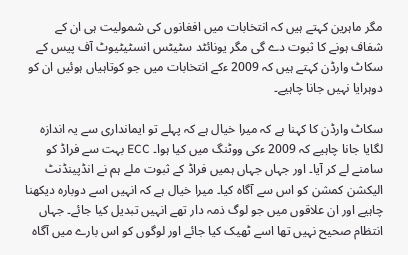مگر ماہرین کہتے ہیں کہ انتخابات میں افغانوں کی شمولیت ہی ان کے شفاف ہونے کا ثبوت دے گی مگر یونائٹد سٹیٹس انسٹیٹیوٹ آف پیس کے سکاٹ وارڈن کہتے ہیں کہ 2009 ءکے انتخابات میں جو کوتاہیاں ہوئیں ان کو دوہرایا نہیں جانا چاہیے۔

سکاٹ وارڈن کا کہنا ہے کہ میرا خیال ہے کہ پہلے تو ایمانداری سے یہ اندازہ لگایا جانا چاہیے کہ 2009 ءکی ووٹنگ میں کیا ہوا۔ ECC بہت سے فراڈ کو سامنے لے کر آیا۔ اور جہاں جہاں ہمیں فراڈ کے ثبوت ملے ہم نے انڈپینڈنٹ الیکشن کمشن کو اس سے آگاہ کیا۔ میرا خیال ہے کہ انہیں اسے دوبارہ دیکھنا چاہیے اور ان علاقوں میں جو لوگ ذمہ دار تھے انہیں تبدیل کیا جائے۔ جہاں انتظام صحیح نہیں تھا اسے ٹھیک کیا جائے اور لوگوں کو اس بارے میں آگاہ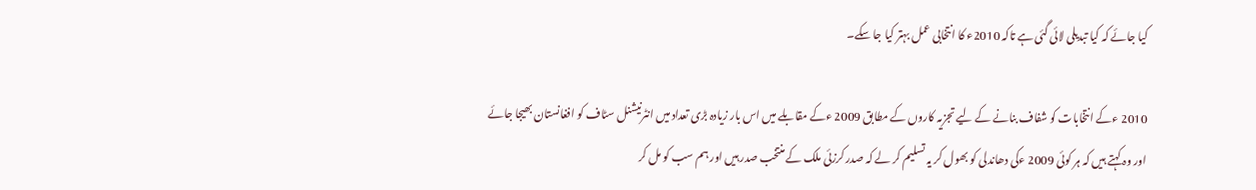کیا جائے کہ کیا تبدیلی لائی گئی ہے تاکہ 2010ء کا انتخابی عمل بہتر کیا جا سکے۔

2010 ءکے انتخابات کو شفاف بنانے کے لیے تجزیہ کاروں کے مطابق 2009 ءکے مقابلے میں اس بار زیادہ بڑی تعداد میں انٹرنیشنل سٹاف کو افغانستان بھیجا جائے اور وہ کہتے ہیں کہ ہر کوئی 2009 ءکی دھاندلی کو بھول کر یہ تسلیم کر لے کہ صدر کرزئی ملک کے منتخب صدر ہیں اور ہم سب کو مل کر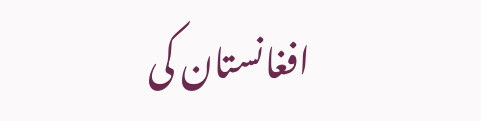افغانستان کی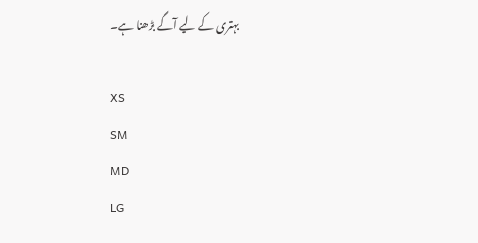بہتری کے لیے آگے بڑھنا ہے۔

XS
SM
MD
LG